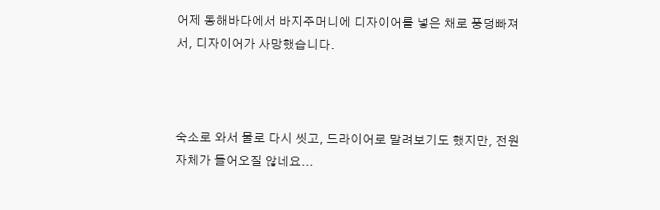어제 동해바다에서 바지주머니에 디자이어를 넣은 채로 풍덩빠져서, 디자이어가 사망했습니다.



숙소로 와서 물로 다시 씻고, 드라이어로 말려보기도 했지만, 전원자체가 들어오질 않네요...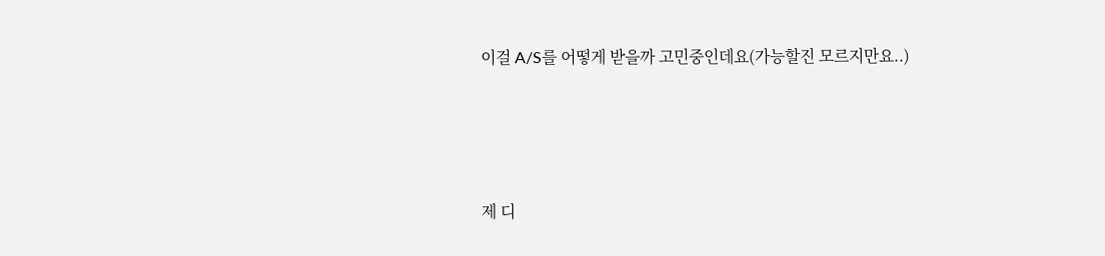이걸 A/S를 어떻게 받을까 고민중인데요(가능할진 모르지만요..)





제 디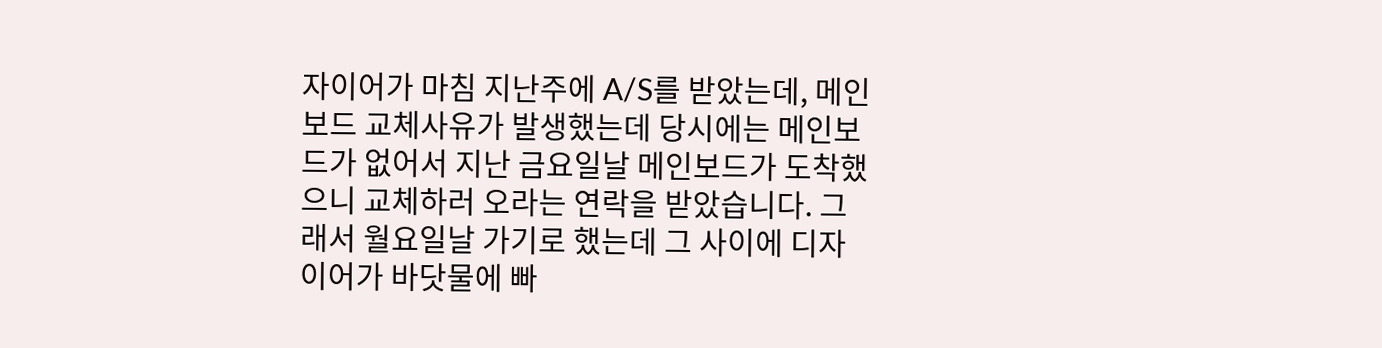자이어가 마침 지난주에 A/S를 받았는데, 메인보드 교체사유가 발생했는데 당시에는 메인보드가 없어서 지난 금요일날 메인보드가 도착했으니 교체하러 오라는 연락을 받았습니다. 그래서 월요일날 가기로 했는데 그 사이에 디자이어가 바닷물에 빠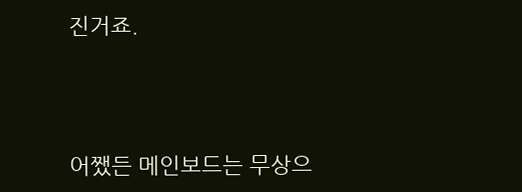진거죠.



어쨌든 메인보드는 무상으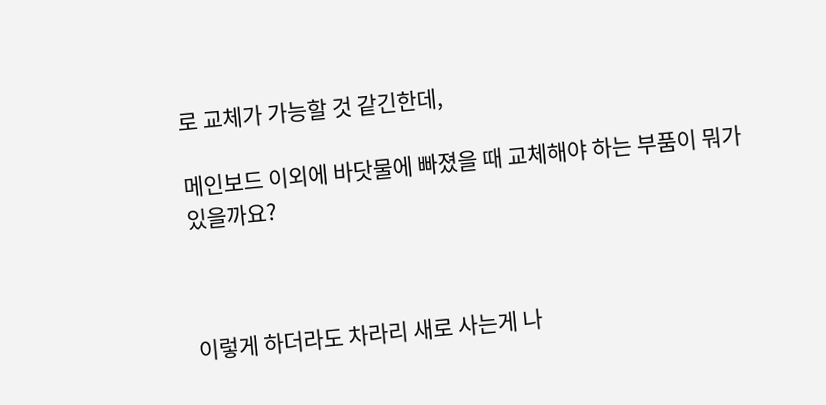로 교체가 가능할 것 같긴한데,

메인보드 이외에 바닷물에 빠졌을 때 교체해야 하는 부품이 뭐가 있을까요?



이렇게 하더라도 차라리 새로 사는게 나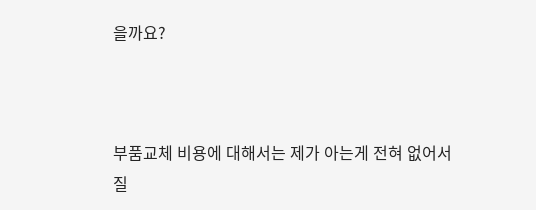을까요?



부품교체 비용에 대해서는 제가 아는게 전혀 없어서 질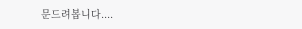문드려봅니다....